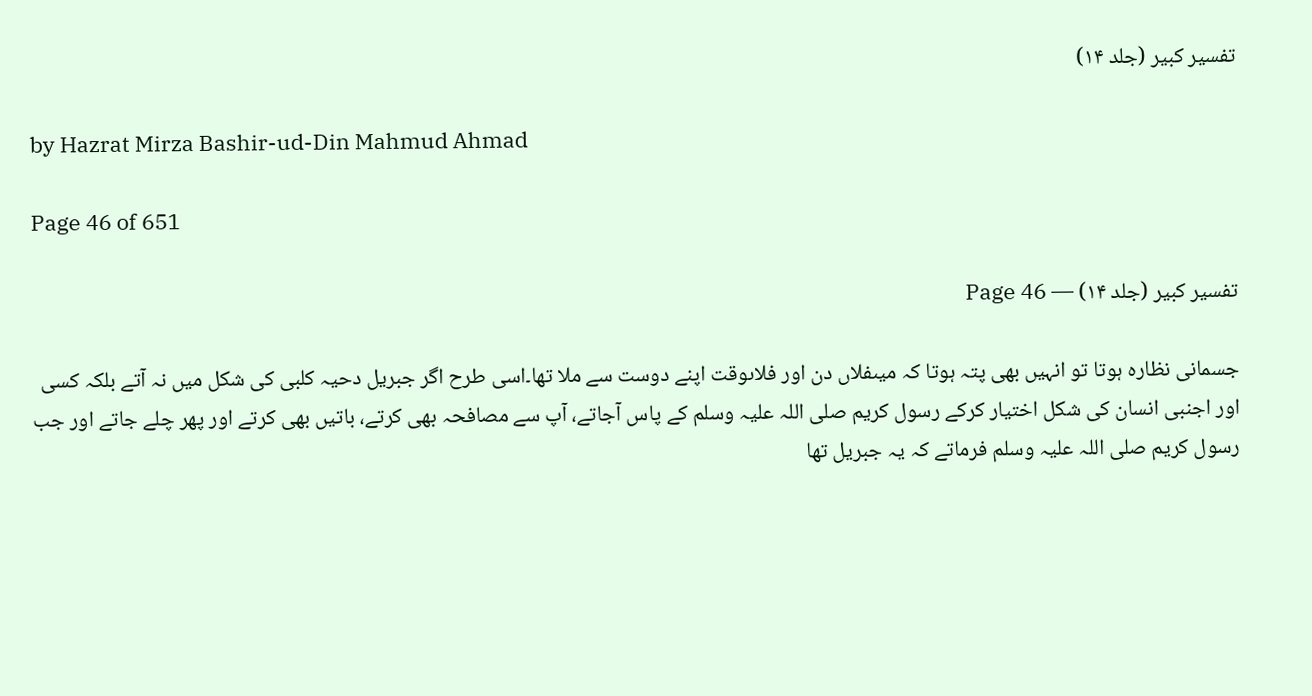تفسیر کبیر (جلد ۱۴)

by Hazrat Mirza Bashir-ud-Din Mahmud Ahmad

Page 46 of 651

تفسیر کبیر (جلد ۱۴) — Page 46

جسمانی نظارہ ہوتا تو انہیں بھی پتہ ہوتا کہ میںفلاں دن اور فلاںوقت اپنے دوست سے ملا تھا۔اسی طرح اگر جبریل دحیہ کلبی کی شکل میں نہ آتے بلکہ کسی اور اجنبی انسان کی شکل اختیار کرکے رسول کریم صلی اللہ علیہ وسلم کے پاس آجاتے، آپ سے مصافحہ بھی کرتے، باتیں بھی کرتے اور پھر چلے جاتے اور جب رسول کریم صلی اللہ علیہ وسلم فرماتے کہ یہ جبریل تھا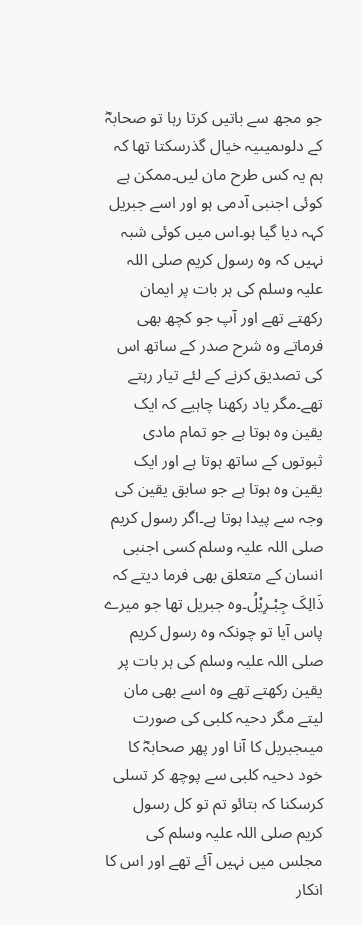جو مجھ سے باتیں کرتا رہا تو صحابہؓ کے دلوںمیںیہ خیال گذرسکتا تھا کہ ہم یہ کس طرح مان لیں۔ممکن ہے کوئی اجنبی آدمی ہو اور اسے جبریل کہہ دیا گیا ہو۔اس میں کوئی شبہ نہیں کہ وہ رسول کریم صلی اللہ علیہ وسلم کی ہر بات پر ایمان رکھتے تھے اور آپ جو کچھ بھی فرماتے وہ شرح صدر کے ساتھ اس کی تصدیق کرنے کے لئے تیار رہتے تھے۔مگر یاد رکھنا چاہیے کہ ایک یقین وہ ہوتا ہے جو تمام مادی ثبوتوں کے ساتھ ہوتا ہے اور ایک یقین وہ ہوتا ہے جو سابق یقین کی وجہ سے پیدا ہوتا ہے۔اگر رسول کریم صلی اللہ علیہ وسلم کسی اجنبی انسان کے متعلق بھی فرما دیتے کہ ذَالِکَ جِبْـرِیْلُ۔وہ جبریل تھا جو میرے پاس آیا تو چونکہ وہ رسول کریم صلی اللہ علیہ وسلم کی ہر بات پر یقین رکھتے تھے وہ اسے بھی مان لیتے مگر دحیہ کلبی کی صورت میںجبریل کا آنا اور پھر صحابہؓ کا خود دحیہ کلبی سے پوچھ کر تسلی کرسکنا کہ بتائو تم تو کل رسول کریم صلی اللہ علیہ وسلم کی مجلس میں نہیں آئے تھے اور اس کا انکار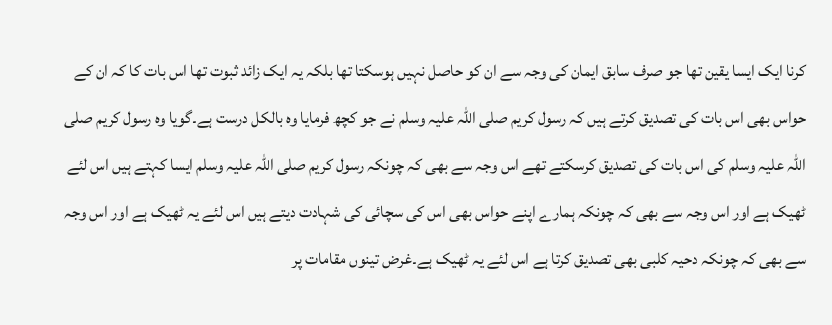کرنا ایک ایسا یقین تھا جو صرف سابق ایمان کی وجہ سے ان کو حاصل نہیں ہوسکتا تھا بلکہ یہ ایک زائد ثبوت تھا اس بات کا کہ ان کے حواس بھی اس بات کی تصدیق کرتے ہیں کہ رسول کریم صلی اللہ علیہ وسلم نے جو کچھ فرمایا وہ بالکل درست ہے۔گویا وہ رسول کریم صلی اللہ علیہ وسلم کی اس بات کی تصدیق کرسکتے تھے اس وجہ سے بھی کہ چونکہ رسول کریم صلی اللہ علیہ وسلم ایسا کہتے ہیں اس لئے ٹھیک ہے اور اس وجہ سے بھی کہ چونکہ ہمارے اپنے حواس بھی اس کی سچائی کی شہادت دیتے ہیں اس لئے یہ ٹھیک ہے اور اس وجہ سے بھی کہ چونکہ دحیہ کلبی بھی تصدیق کرتا ہے اس لئے یہ ٹھیک ہے۔غرض تینوں مقامات پر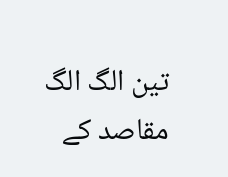تین الگ الگ مقاصد کے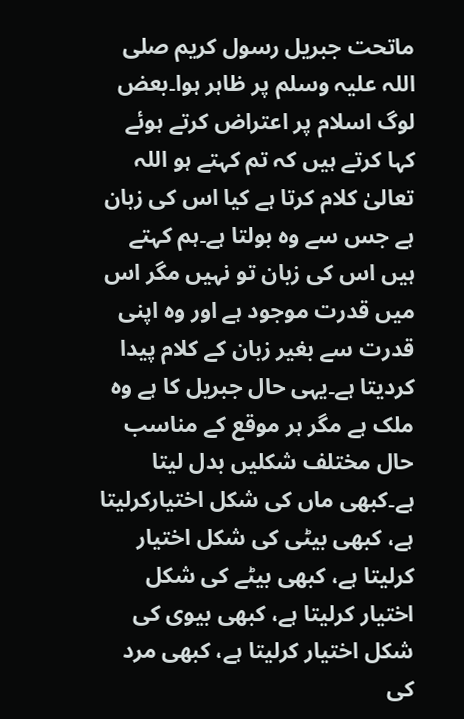ماتحت جبریل رسول کریم صلی اللہ علیہ وسلم پر ظاہر ہوا۔بعض لوگ اسلام پر اعتراض کرتے ہوئے کہا کرتے ہیں کہ تم کہتے ہو اللہ تعالیٰ کلام کرتا ہے کیا اس کی زبان ہے جس سے وہ بولتا ہے۔ہم کہتے ہیں اس کی زبان تو نہیں مگر اس میں قدرت موجود ہے اور وہ اپنی قدرت سے بغیر زبان کے کلام پیدا کردیتا ہے۔یہی حال جبریل کا ہے وہ ملک ہے مگر ہر موقع کے مناسب حال مختلف شکلیں بدل لیتا ہے۔کبھی ماں کی شکل اختیارکرلیتا ہے، کبھی بیٹی کی شکل اختیار کرلیتا ہے، کبھی بیٹے کی شکل اختیار کرلیتا ہے، کبھی بیوی کی شکل اختیار کرلیتا ہے، کبھی مرد کی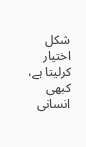شکل اختیار کرلیتا ہے، کبھی انسانی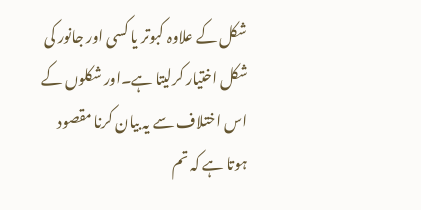شکل کے علاوہ کبوتر یا کسی اور جانور کی شکل اختیار کرلیتا ہے۔اور شکلوں کے اس اختلاف سے یہ بیان کرنا مقصود ہوتا ہے کہ تم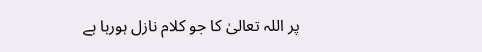پر اللہ تعالیٰ کا جو کلام نازل ہورہا ہے